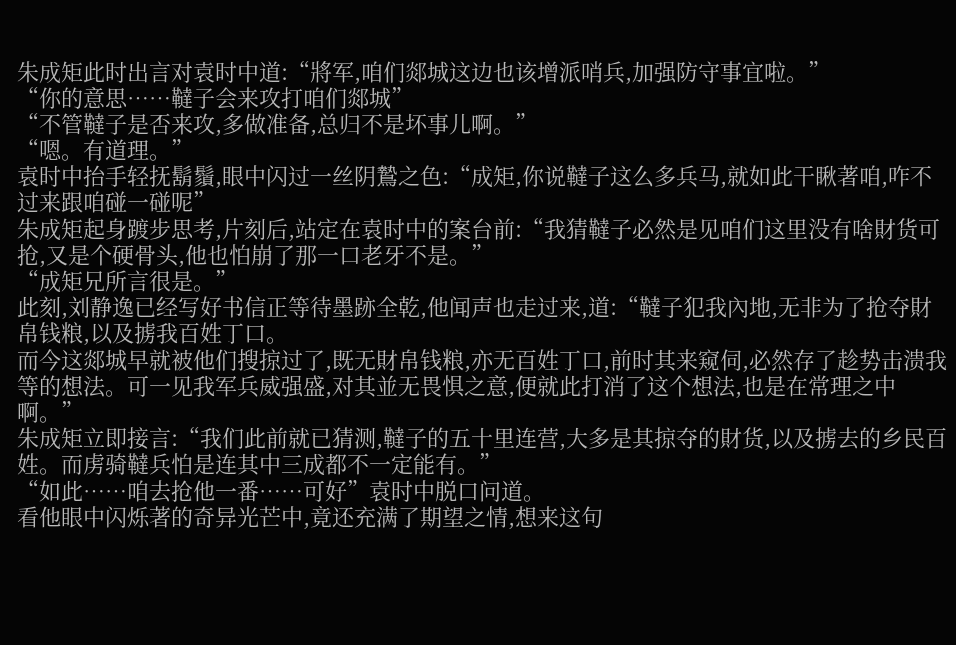朱成矩此时出言对袁时中道:“將军,咱们郯城这边也该增派哨兵,加强防守事宜啦。”
“你的意思……韃子会来攻打咱们郯城”
“不管韃子是否来攻,多做准备,总归不是坏事儿啊。”
“嗯。有道理。”
袁时中抬手轻抚鬍鬚,眼中闪过一丝阴鷙之色:“成矩,你说韃子这么多兵马,就如此干瞅著咱,咋不过来跟咱碰一碰呢”
朱成矩起身踱步思考,片刻后,站定在袁时中的案台前:“我猜韃子必然是见咱们这里没有啥財货可抢,又是个硬骨头,他也怕崩了那一口老牙不是。”
“成矩兄所言很是。”
此刻,刘静逸已经写好书信正等待墨跡全乾,他闻声也走过来,道:“韃子犯我內地,无非为了抢夺財帛钱粮,以及掳我百姓丁口。
而今这郯城早就被他们搜掠过了,既无財帛钱粮,亦无百姓丁口,前时其来窥伺,必然存了趁势击溃我等的想法。可一见我军兵威强盛,对其並无畏惧之意,便就此打消了这个想法,也是在常理之中啊。”
朱成矩立即接言:“我们此前就已猜测,韃子的五十里连营,大多是其掠夺的財货,以及掳去的乡民百姓。而虏骑韃兵怕是连其中三成都不一定能有。”
“如此……咱去抢他一番……可好”袁时中脱口问道。
看他眼中闪烁著的奇异光芒中,竟还充满了期望之情,想来这句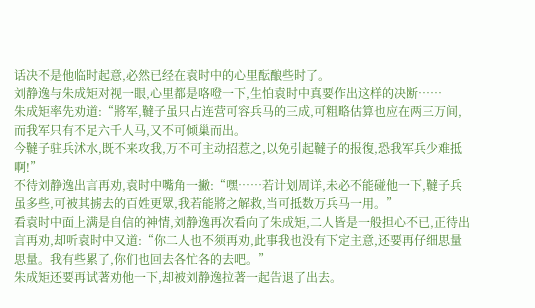话决不是他临时起意,必然已经在袁时中的心里酝酿些时了。
刘静逸与朱成矩对视一眼,心里都是咯噔一下,生怕袁时中真要作出这样的决断……
朱成矩率先劝道:“將军,韃子虽只占连营可容兵马的三成,可粗略估算也应在两三万间,而我军只有不足六千人马,又不可倾巢而出。
今韃子驻兵沭水,既不来攻我,万不可主动招惹之,以免引起韃子的报復,恐我军兵少难抵啊!”
不待刘静逸出言再劝,袁时中嘴角一撇:“嘿……若计划周详,未必不能碰他一下,韃子兵虽多些,可被其掳去的百姓更眾,我若能將之解救,当可抵数万兵马一用。”
看袁时中面上满是自信的神情,刘静逸再次看向了朱成矩,二人皆是一般担心不已,正待出言再劝,却听袁时中又道:“你二人也不须再劝,此事我也没有下定主意,还要再仔细思量思量。我有些累了,你们也回去各忙各的去吧。”
朱成矩还要再试著劝他一下,却被刘静逸拉著一起告退了出去。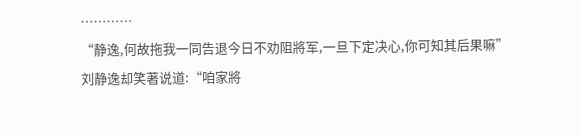…………
“静逸,何故拖我一同告退今日不劝阻將军,一旦下定决心,你可知其后果嘛”
刘静逸却笑著说道:“咱家將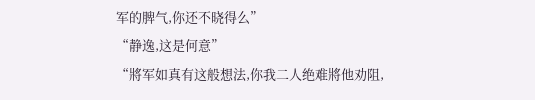军的脾气,你还不晓得么”
“静逸,这是何意”
“將军如真有这般想法,你我二人绝难將他劝阻,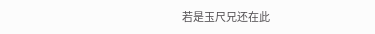若是玉尺兄还在此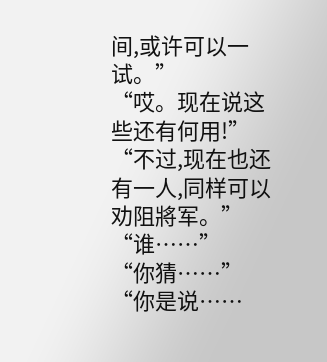间,或许可以一试。”
“哎。现在说这些还有何用!”
“不过,现在也还有一人,同样可以劝阻將军。”
“谁……”
“你猜……”
“你是说……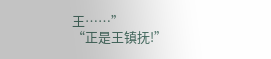王……”
“正是王镇抚!”